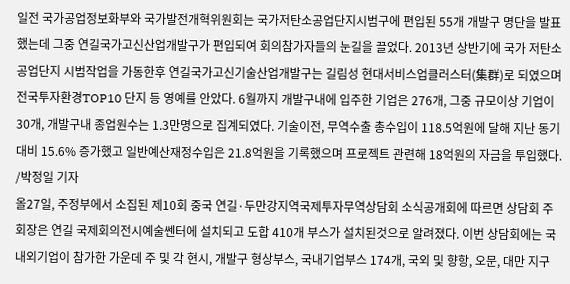일전 국가공업정보화부와 국가발전개혁위원회는 국가저탄소공업단지시범구에 편입된 55개 개발구 명단을 발표했는데 그중 연길국가고신산업개발구가 편입되여 회의참가자들의 눈길을 끌었다. 2013년 상반기에 국가 저탄소공업단지 시범작업을 가동한후 연길국가고신기술산업개발구는 길림성 현대서비스업클러스터(集群)로 되였으며 전국투자환경TOP10 단지 등 영예를 안았다. 6월까지 개발구내에 입주한 기업은 276개, 그중 규모이상 기업이 30개, 개발구내 종업원수는 1.3만명으로 집계되였다. 기술이전, 무역수출 총수입이 118.5억원에 달해 지난 동기 대비 15.6% 증가했고 일반예산재정수입은 21.8억원을 기록했으며 프로젝트 관련해 18억원의 자금을 투입했다. /박정일 기자
올27일, 주정부에서 소집된 제10회 중국 연길·두만강지역국제투자무역상담회 소식공개회에 따르면 상담회 주회장은 연길 국제회의전시예술쎈터에 설치되고 도합 410개 부스가 설치된것으로 알려졌다. 이번 상담회에는 국내외기업이 참가한 가운데 주 및 각 현시, 개발구 형상부스, 국내기업부스 174개, 국외 및 향항, 오문, 대만 지구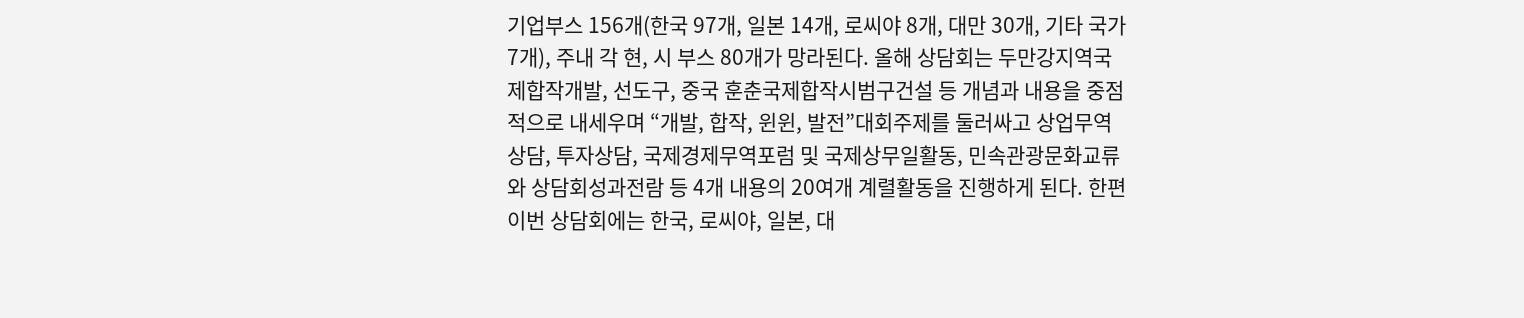기업부스 156개(한국 97개, 일본 14개, 로씨야 8개, 대만 30개, 기타 국가 7개), 주내 각 현, 시 부스 80개가 망라된다. 올해 상담회는 두만강지역국제합작개발, 선도구, 중국 훈춘국제합작시범구건설 등 개념과 내용을 중점적으로 내세우며 “개발, 합작, 윈윈, 발전”대회주제를 둘러싸고 상업무역상담, 투자상담, 국제경제무역포럼 및 국제상무일활동, 민속관광문화교류와 상담회성과전람 등 4개 내용의 20여개 계렬활동을 진행하게 된다. 한편 이번 상담회에는 한국, 로씨야, 일본, 대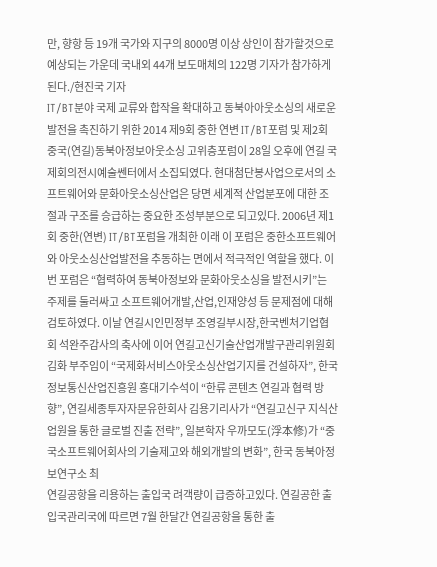만, 향항 등 19개 국가와 지구의 8000명 이상 상인이 참가할것으로 예상되는 가운데 국내외 44개 보도매체의 122명 기자가 참가하게 된다./현진국 기자
IT/BT분야 국제 교류와 합작을 확대하고 동북아아웃소싱의 새로운 발전을 촉진하기 위한 2014 제9회 중한 연변 IT/BT포럼 및 제2회 중국(연길)동북아정보아웃소싱 고위층포럼이 28일 오후에 연길 국제회의전시예술쎈터에서 소집되였다. 현대첨단봉사업으로서의 소프트웨어와 문화아웃소싱산업은 당면 세계적 산업분포에 대한 조절과 구조를 승급하는 중요한 조성부분으로 되고있다. 2006년 제1회 중한(연변) IT/BT포럼을 개최한 이래 이 포럼은 중한소프트웨어와 아웃소싱산업발전을 추동하는 면에서 적극적인 역할을 했다. 이번 포럼은 “협력하여 동북아정보와 문화아웃소싱을 발전시키”는 주제를 둘러싸고 소프트웨어개발,산업,인재양성 등 문제점에 대해 검토하였다. 이날 연길시인민정부 조영길부시장,한국벤처기업협회 석완주감사의 축사에 이어 연길고신기술산업개발구관리위원회 김화 부주임이 “국제화서비스아웃소싱산업기지를 건설하자”, 한국정보통신산업진흥원 홍대기수석이 “한류 콘텐츠 연길과 협력 방향”, 연길세종투자자문유한회사 김용기리사가 “연길고신구 지식산업원을 통한 글로벌 진출 전략”, 일본학자 우까모도(浮本修)가 “중국소프트웨어회사의 기술제고와 해외개발의 변화”, 한국 동북아정보연구소 최
연길공항을 리용하는 출입국 려객량이 급증하고있다. 연길공한 출입국관리국에 따르면 7월 한달간 연길공항을 통한 출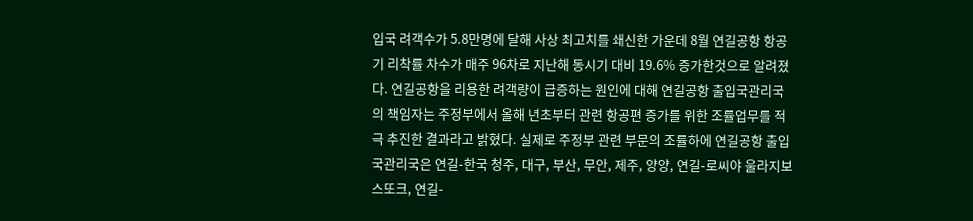입국 려객수가 5.8만명에 달해 사상 최고치를 쇄신한 가운데 8월 연길공항 항공기 리착률 차수가 매주 96차로 지난해 동시기 대비 19.6% 증가한것으로 알려졌다. 연길공항을 리용한 려객량이 급증하는 원인에 대해 연길공항 출입국관리국의 책임자는 주정부에서 올해 년초부터 관련 항공편 증가를 위한 조률업무를 적극 추진한 결과라고 밝혔다. 실제로 주정부 관련 부문의 조률하에 연길공항 출입국관리국은 연길-한국 청주, 대구, 부산, 무안, 제주, 양양, 연길-로씨야 울라지보스또크, 연길-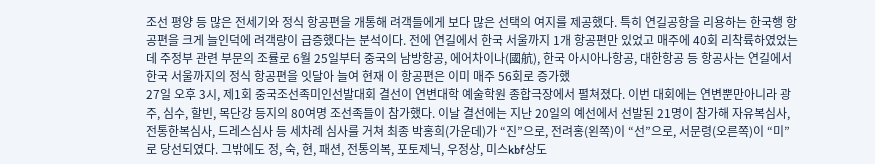조선 평양 등 많은 전세기와 정식 항공편을 개통해 려객들에게 보다 많은 선택의 여지를 제공했다. 특히 연길공항을 리용하는 한국행 항공편을 크게 늘인덕에 려객량이 급증했다는 분석이다. 전에 연길에서 한국 서울까지 1개 항공편만 있었고 매주에 40회 리착륙하였었는데 주정부 관련 부문의 조률로 6월 25일부터 중국의 남방항공, 에어차이나(國航), 한국 아시아나항공, 대한항공 등 항공사는 연길에서 한국 서울까지의 정식 항공편을 잇달아 늘여 현재 이 항공편은 이미 매주 56회로 증가했
27일 오후 3시, 제1회 중국조선족미인선발대회 결선이 연변대학 예술학원 종합극장에서 펼쳐졌다. 이번 대회에는 연변뿐만아니라 광주, 심수, 할빈, 목단강 등지의 80여명 조선족들이 참가했다. 이날 결선에는 지난 20일의 예선에서 선발된 21명이 참가해 자유복심사, 전통한복심사, 드레스심사 등 세차례 심사를 거쳐 최종 박홍희(가운데)가 “진”으로, 전려홍(왼쪽)이 “선”으로, 서문령(오른쪽)이 “미”로 당선되였다. 그밖에도 정, 숙, 현, 패션, 전통의복, 포토제닉, 우정상, 미스kbf상도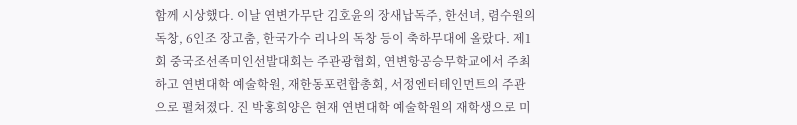함께 시상했다. 이날 연변가무단 김호윤의 장새납독주, 한선녀, 렴수원의 독창, 6인조 장고춤, 한국가수 리나의 독창 등이 축하무대에 올랐다. 제1회 중국조선족미인선발대회는 주관광협회, 연변항공승무학교에서 주최하고 연변대학 예술학원, 재한동포련합총회, 서정엔터테인먼트의 주관으로 펼쳐졌다. 진 박홍희양은 현재 연변대학 예술학원의 재학생으로 미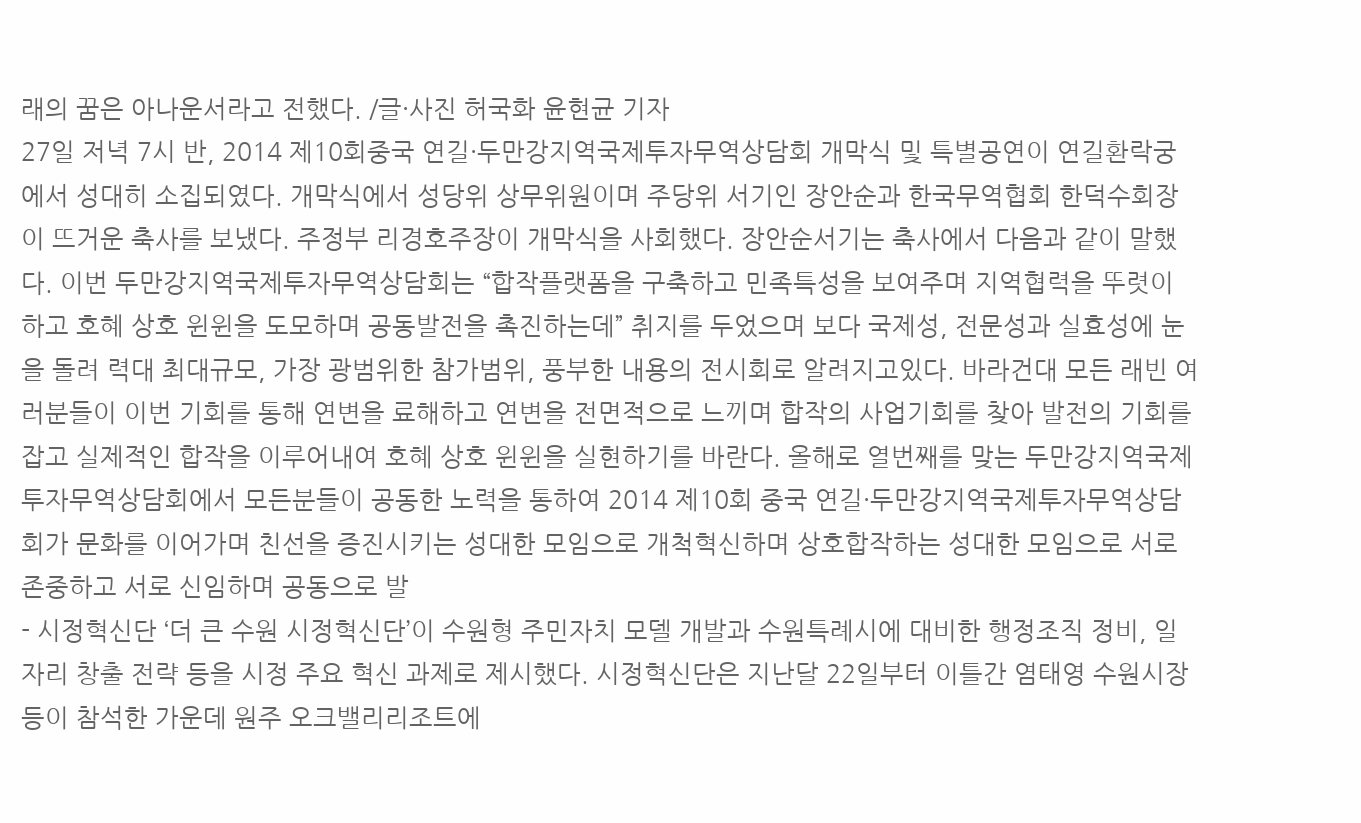래의 꿈은 아나운서라고 전했다. /글·사진 허국화 윤현균 기자
27일 저녁 7시 반, 2014 제10회중국 연길·두만강지역국제투자무역상담회 개막식 및 특별공연이 연길환락궁에서 성대히 소집되였다. 개막식에서 성당위 상무위원이며 주당위 서기인 장안순과 한국무역협회 한덕수회장이 뜨거운 축사를 보냈다. 주정부 리경호주장이 개막식을 사회했다. 장안순서기는 축사에서 다음과 같이 말했다. 이번 두만강지역국제투자무역상담회는 “합작플랫폼을 구축하고 민족특성을 보여주며 지역협력을 뚜렷이 하고 호혜 상호 윈윈을 도모하며 공동발전을 촉진하는데” 취지를 두었으며 보다 국제성, 전문성과 실효성에 눈을 돌려 력대 최대규모, 가장 광범위한 참가범위, 풍부한 내용의 전시회로 알려지고있다. 바라건대 모든 래빈 여러분들이 이번 기회를 통해 연변을 료해하고 연변을 전면적으로 느끼며 합작의 사업기회를 찾아 발전의 기회를 잡고 실제적인 합작을 이루어내여 호혜 상호 윈윈을 실현하기를 바란다. 올해로 열번째를 맞는 두만강지역국제투자무역상담회에서 모든분들이 공동한 노력을 통하여 2014 제10회 중국 연길·두만강지역국제투자무역상담회가 문화를 이어가며 친선을 증진시키는 성대한 모임으로 개척혁신하며 상호합작하는 성대한 모임으로 서로 존중하고 서로 신임하며 공동으로 발
- 시정혁신단 ‘더 큰 수원 시정혁신단’이 수원형 주민자치 모델 개발과 수원특례시에 대비한 행정조직 정비, 일자리 창출 전략 등을 시정 주요 혁신 과제로 제시했다. 시정혁신단은 지난달 22일부터 이틀간 염태영 수원시장 등이 참석한 가운데 원주 오크밸리리조트에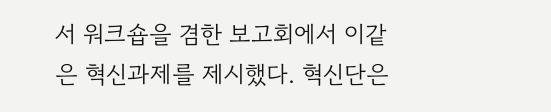서 워크숍을 겸한 보고회에서 이같은 혁신과제를 제시했다. 혁신단은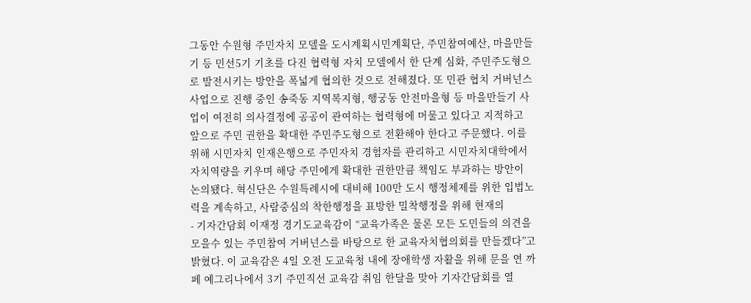그동안 수원형 주민자치 모델을 도시계획시민계획단, 주민참여예산, 마을만들기 등 민선5기 기초를 다진 협력형 자치 모델에서 한 단계 심화, 주민주도형으로 발전시키는 방안을 폭넓게 협의한 것으로 전해졌다. 또 민관 협치 거버넌스 사업으로 진행 중인 송죽동 지역복지형, 행궁동 안전마을형 등 마을만들기 사업이 여전히 의사결정에 공공이 관여하는 협력형에 머물고 있다고 지적하고 앞으로 주민 권한을 확대한 주민주도형으로 전환해야 한다고 주문했다. 이를 위해 시민자치 인재은행으로 주민자치 경험자를 관리하고 시민자치대학에서 자치역량을 키우며 해당 주민에게 확대한 권한만큼 책임도 부과하는 방안이 논의됐다. 혁신단은 수원특례시에 대비해 100만 도시 행정체제를 위한 입법노력을 계속하고, 사람중심의 착한행정을 표방한 밀착행정을 위해 현재의
- 기자간담회 이재정 경기도교육감이 “교육가족은 물론 모든 도민들의 의견을 모을수 있는 주민참여 거버넌스를 바탕으로 한 교육자치협의회를 만들겠다”고 밝혔다. 이 교육감은 4일 오전 도교육청 내에 장애학생 자활을 위해 문을 연 까페 예그리나에서 3기 주민직선 교육감 취임 한달을 맞아 기자간담회를 열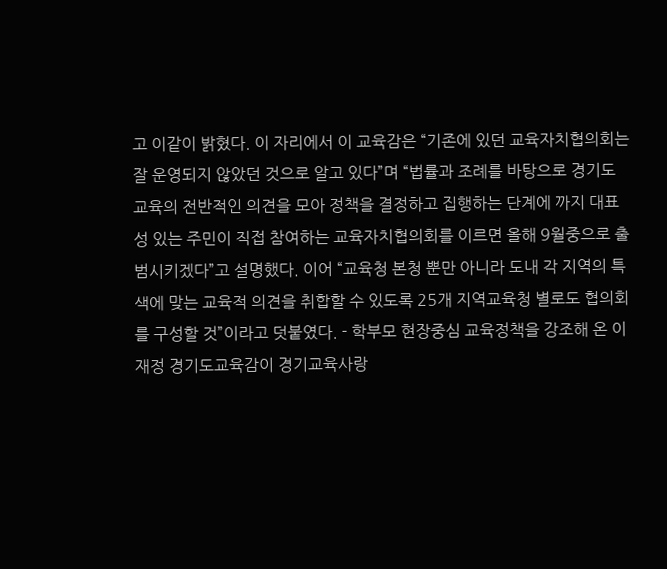고 이같이 밝혔다. 이 자리에서 이 교육감은 “기존에 있던 교육자치협의회는 잘 운영되지 않았던 것으로 알고 있다”며 “법률과 조례를 바탕으로 경기도 교육의 전반적인 의견을 모아 정책을 결정하고 집행하는 단계에 까지 대표성 있는 주민이 직접 참여하는 교육자치협의회를 이르면 올해 9월중으로 출범시키겠다”고 설명했다. 이어 “교육청 본청 뿐만 아니라 도내 각 지역의 특색에 맞는 교육적 의견을 취합할 수 있도록 25개 지역교육청 별로도 협의회를 구성할 것”이라고 덧붙였다. - 학부모 현장중심 교육정책을 강조해 온 이재정 경기도교육감이 경기교육사랑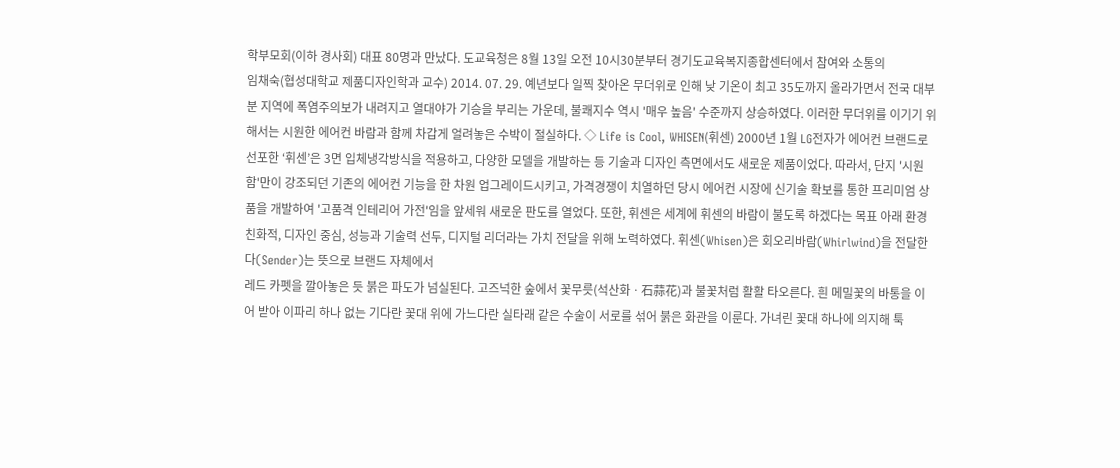학부모회(이하 경사회) 대표 80명과 만났다. 도교육청은 8월 13일 오전 10시30분부터 경기도교육복지종합센터에서 참여와 소통의
임채숙(협성대학교 제품디자인학과 교수) 2014. 07. 29. 예년보다 일찍 찾아온 무더위로 인해 낮 기온이 최고 35도까지 올라가면서 전국 대부분 지역에 폭염주의보가 내려지고 열대야가 기승을 부리는 가운데, 불쾌지수 역시 '매우 높음' 수준까지 상승하였다. 이러한 무더위를 이기기 위해서는 시원한 에어컨 바람과 함께 차갑게 얼려놓은 수박이 절실하다. ◇ Life is Cool, WHISEN(휘센) 2000년 1월 LG전자가 에어컨 브랜드로 선포한 ‘휘센’은 3면 입체냉각방식을 적용하고, 다양한 모델을 개발하는 등 기술과 디자인 측면에서도 새로운 제품이었다. 따라서, 단지 '시원함'만이 강조되던 기존의 에어컨 기능을 한 차원 업그레이드시키고, 가격경쟁이 치열하던 당시 에어컨 시장에 신기술 확보를 통한 프리미엄 상품을 개발하여 '고품격 인테리어 가전'임을 앞세워 새로운 판도를 열었다. 또한, 휘센은 세계에 휘센의 바람이 불도록 하겠다는 목표 아래 환경친화적, 디자인 중심, 성능과 기술력 선두, 디지털 리더라는 가치 전달을 위해 노력하였다. 휘센(Whisen)은 회오리바람(Whirlwind)을 전달한다(Sender)는 뜻으로 브랜드 자체에서
레드 카펫을 깔아놓은 듯 붉은 파도가 넘실된다. 고즈넉한 숲에서 꽃무릇(석산화ㆍ石蒜花)과 불꽃처럼 활활 타오른다. 흰 메밀꽃의 바통을 이어 받아 이파리 하나 없는 기다란 꽃대 위에 가느다란 실타래 같은 수술이 서로를 섞어 붉은 화관을 이룬다. 가녀린 꽃대 하나에 의지해 툭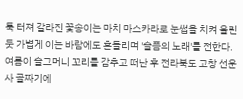툭 터져 갈라진 꽃송이는 마치 마스카라로 눈썹을 치켜 올린 듯 가볍게 이는 바람에도 흔들리며 '슬픔의 노래'를 전한다. 여름이 슬그머니 꼬리를 감추고 떠난 후 전라북도 고창 선운사 골짜기에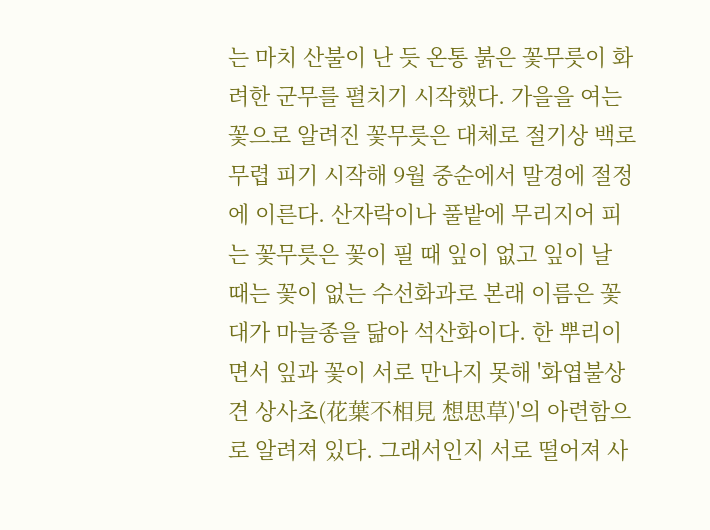는 마치 산불이 난 듯 온통 붉은 꽃무릇이 화려한 군무를 펼치기 시작했다. 가을을 여는 꽃으로 알려진 꽃무릇은 대체로 절기상 백로 무렵 피기 시작해 9월 중순에서 말경에 절정에 이른다. 산자락이나 풀밭에 무리지어 피는 꽃무릇은 꽃이 필 때 잎이 없고 잎이 날 때는 꽃이 없는 수선화과로 본래 이름은 꽃대가 마늘종을 닮아 석산화이다. 한 뿌리이면서 잎과 꽃이 서로 만나지 못해 '화엽불상견 상사초(花葉不相見 想思草)'의 아련함으로 알려져 있다. 그래서인지 서로 떨어져 사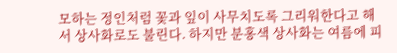모하는 정인처럼 꽃과 잎이 사무치도록 그리워한다고 해서 상사화로도 불린다. 하지만 분홍색 상사화는 여름에 피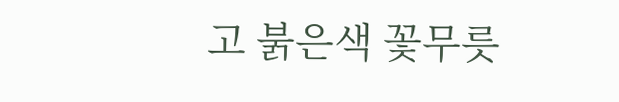고 붉은색 꽃무릇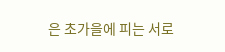은 초가을에 피는 서로